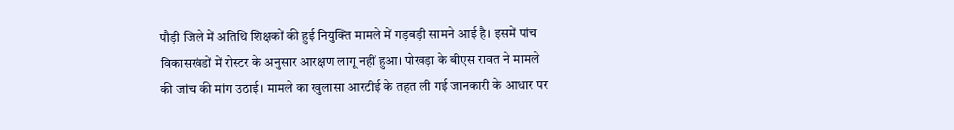पौड़ी जिले में अतिथि शिक्षकों की हुई नियुक्ति मामले में गड़बड़ी सामने आई है। इसमें पांच विकासखंडों में रोस्टर के अनुसार आरक्षण लागू नहीं हुआ। पोखड़ा के बीएस रावत ने मामले की जांच की मांग उठाई। मामले का खुलासा आरटीई के तहत ली गई जानकारी के आधार पर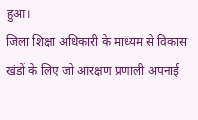हुआ।
जिला शिक्षा अधिकारी के माध्यम से विकास खंडों के लिए जो आरक्षण प्रणाली अपनाई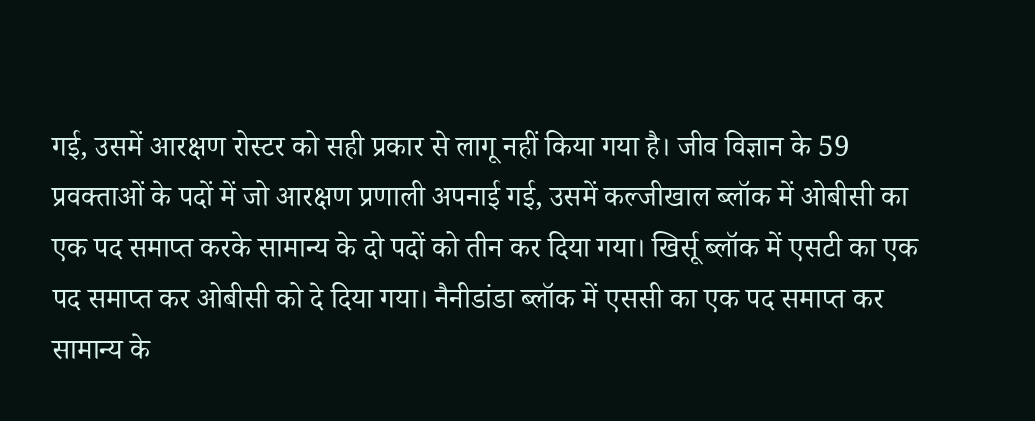गई, उसमें आरक्षण रोस्टर को सही प्रकार से लागू नहीं किया गया है। जीव विज्ञान के 59 प्रवक्ताओं के पदों में जो आरक्षण प्रणाली अपनाई गई, उसमें कल्जीखाल ब्लॉक में ओबीसी का एक पद समाप्त करके सामान्य के दो पदों को तीन कर दिया गया। खिर्सू ब्लॉक में एसटी का एक पद समाप्त कर ओबीसी को दे दिया गया। नैनीडांडा ब्लॉक में एससी का एक पद समाप्त कर सामान्य के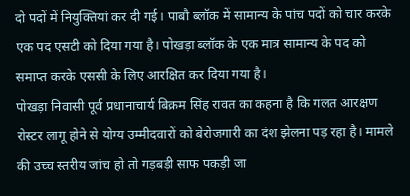दो पदों में नियुक्तियां कर दी गई। पाबौ ब्लॉक में सामान्य के पांच पदों को चार करके एक पद एसटी को दिया गया है। पोखड़ा ब्लॉक के एक मात्र सामान्य के पद को समाप्त करके एससी के लिए आरक्षित कर दिया गया है।
पोखड़ा निवासी पूर्व प्रधानाचार्य बिक्रम सिंह रावत का कहना है कि गलत आरक्षण रोस्टर लागू होने से योग्य उम्मीदवारों को बेरोजगारी का दंश झेलना पड़ रहा है। मामले की उच्च स्तरीय जांच हो तो गड़बड़ी साफ पकड़ी जा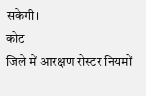सकेगी।
कोट
जिले में आरक्षण रोस्टर नियमों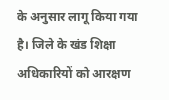के अनुसार लागू किया गया है। जिले के खंड शिक्षा अधिकारियों को आरक्षण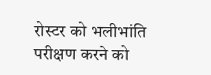रोस्टर को भलीभांति परीक्षण करने को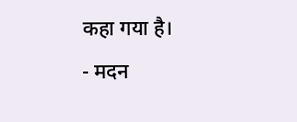कहा गया है।
- मदन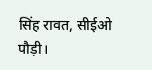सिंह रावत, सीईओ पौड़ी।